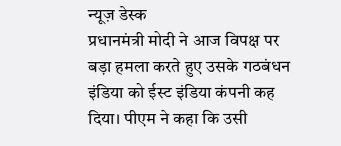न्यूज़ डेस्क
प्रधानमंत्री मोदी ने आज विपक्ष पर बड़ा हमला करते हुए उसके गठबंधन इंडिया को ईस्ट इंडिया कंपनी कह दिया। पीएम ने कहा कि उसी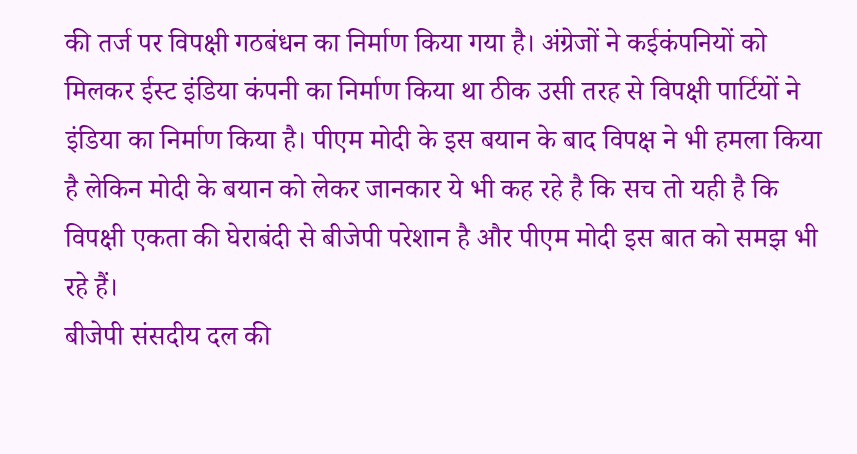की तर्ज पर विपक्षी गठबंधन का निर्माण किया गया है। अंग्रेजों ने कईकंपनियों को मिलकर ईस्ट इंडिया कंपनी का निर्माण किया था ठीक उसी तरह से विपक्षी पार्टियों ने इंडिया का निर्माण किया है। पीएम मोदी के इस बयान के बाद विपक्ष ने भी हमला किया है लेकिन मोदी के बयान को लेकर जानकार ये भी कह रहे है कि सच तो यही है कि विपक्षी एकता की घेराबंदी से बीजेपी परेशान है और पीएम मोदी इस बात को समझ भी रहे हैं।
बीजेपी संसदीय दल की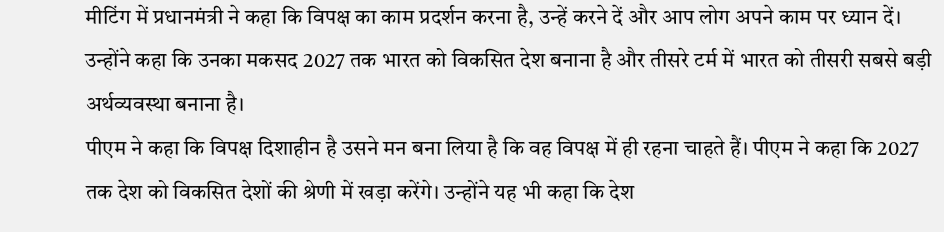मीटिंग में प्रधानमंत्री ने कहा कि विपक्ष का काम प्रदर्शन करना है, उन्हें करने दें और आप लोग अपने काम पर ध्यान दें। उन्होंने कहा कि उनका मकसद 2027 तक भारत को विकसित देश बनाना है और तीसरे टर्म में भारत को तीसरी सबसे बड़ी अर्थव्यवस्था बनाना है।
पीएम ने कहा कि विपक्ष दिशाहीन है उसने मन बना लिया है कि वह विपक्ष में ही रहना चाहते हैं। पीएम ने कहा कि 2027 तक देश को विकसित देशों की श्रेणी में खड़ा करेंगे। उन्होंने यह भी कहा कि देश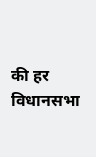की हर विधानसभा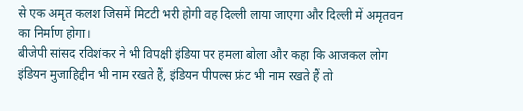से एक अमृत कलश जिसमें मिटटी भरी होगी वह दिल्ली लाया जाएगा और दिल्ली में अमृतवन का निर्माण होगा।
बीजेपी सांसद रविशंकर ने भी विपक्षी इंडिया पर हमला बोला और कहा कि आजकल लोग इंडियन मुजाहिद्दीन भी नाम रखते हैं, इंडियन पीपल्स फ्रंट भी नाम रखते हैं तो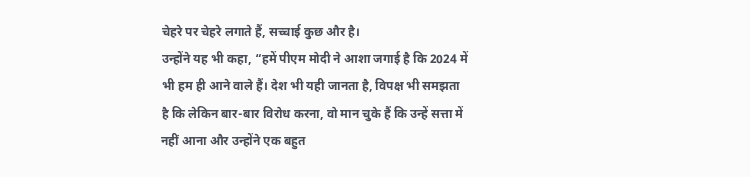चेहरे पर चेहरे लगाते हैं, सच्चाई कुछ और है।
उन्होंने यह भी कहा, “हमें पीएम मोदी ने आशा जगाई है कि 2024 में भी हम ही आने वाले हैं। देश भी यही जानता है, विपक्ष भी समझता है कि लेकिन बार-बार विरोध करना, वो मान चुके हैं कि उन्हें सत्ता में नहीं आना और उन्होंने एक बहुत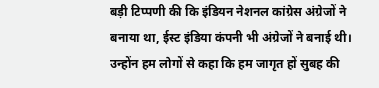बड़ी टिप्पणी की कि इंडियन नेशनल कांग्रेस अंग्रेजों ने बनाया था, ईस्ट इंडिया कंपनी भी अंग्रेजों ने बनाई थी। उन्होंन हम लोगों से कहा कि हम जागृत हों सुबह की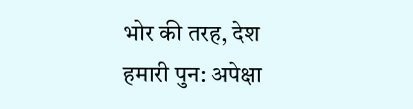भोर की तरह, देश हमारी पुन: अपेक्षा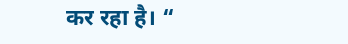कर रहा है। “